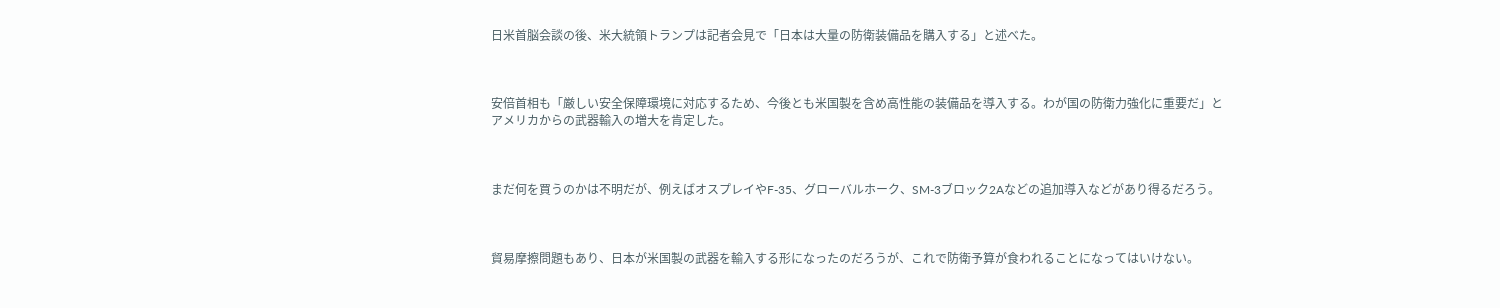日米首脳会談の後、米大統領トランプは記者会見で「日本は大量の防衛装備品を購入する」と述べた。



安倍首相も「厳しい安全保障環境に対応するため、今後とも米国製を含め高性能の装備品を導入する。わが国の防衛力強化に重要だ」とアメリカからの武器輸入の増大を肯定した。



まだ何を買うのかは不明だが、例えばオスプレイやF-35、グローバルホーク、SM-3ブロック2Aなどの追加導入などがあり得るだろう。



貿易摩擦問題もあり、日本が米国製の武器を輸入する形になったのだろうが、これで防衛予算が食われることになってはいけない。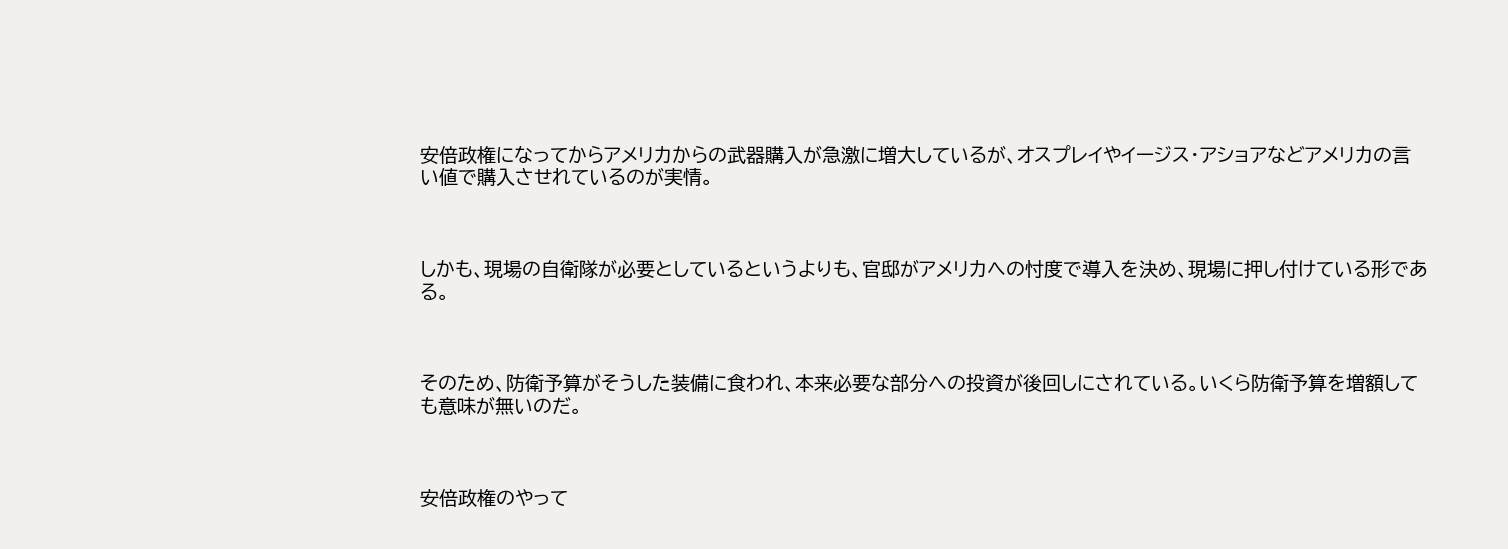安倍政権になってからアメリカからの武器購入が急激に増大しているが、オスプレイやイージス・アショアなどアメリカの言い値で購入させれているのが実情。



しかも、現場の自衛隊が必要としているというよりも、官邸がアメリカへの忖度で導入を決め、現場に押し付けている形である。



そのため、防衛予算がそうした装備に食われ、本来必要な部分への投資が後回しにされている。いくら防衛予算を増額しても意味が無いのだ。



安倍政権のやって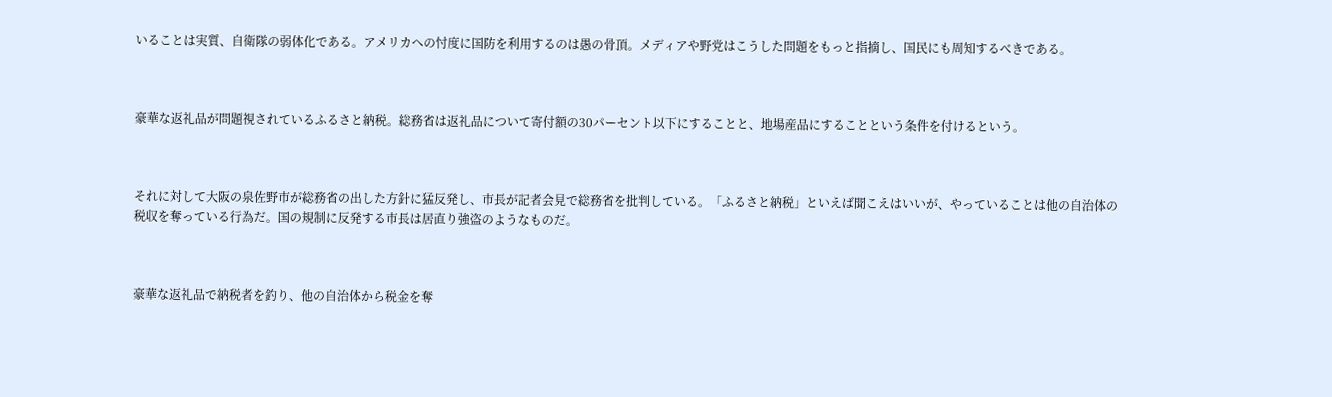いることは実質、自衛隊の弱体化である。アメリカへの忖度に国防を利用するのは愚の骨頂。メディアや野党はこうした問題をもっと指摘し、国民にも周知するべきである。



豪華な返礼品が問題視されているふるさと納税。総務省は返礼品について寄付額の30パーセント以下にすることと、地場産品にすることという条件を付けるという。



それに対して大阪の泉佐野市が総務省の出した方針に猛反発し、市長が記者会見で総務省を批判している。「ふるさと納税」といえば聞こえはいいが、やっていることは他の自治体の税収を奪っている行為だ。国の規制に反発する市長は居直り強盗のようなものだ。



豪華な返礼品で納税者を釣り、他の自治体から税金を奪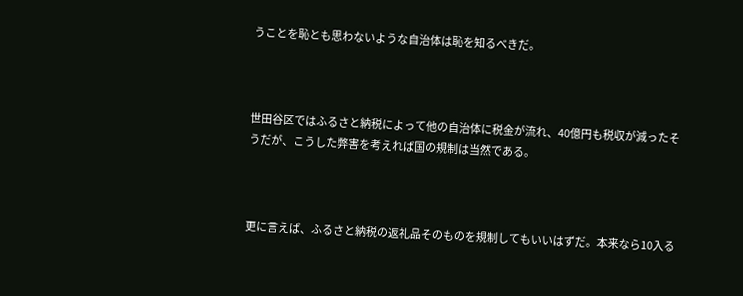うことを恥とも思わないような自治体は恥を知るべきだ。



世田谷区ではふるさと納税によって他の自治体に税金が流れ、40億円も税収が減ったそうだが、こうした弊害を考えれば国の規制は当然である。



更に言えば、ふるさと納税の返礼品そのものを規制してもいいはずだ。本来なら10入る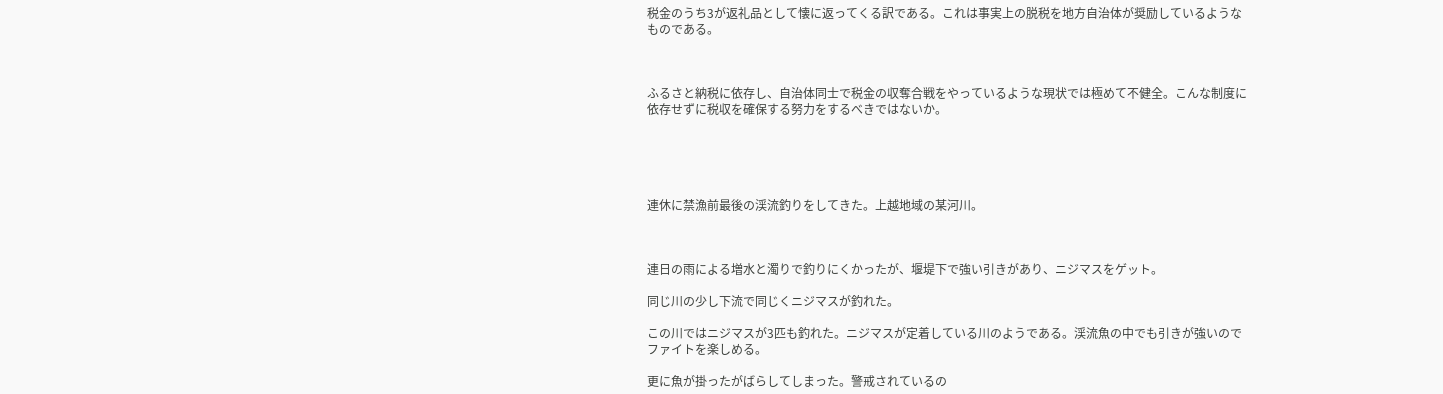税金のうち3が返礼品として懐に返ってくる訳である。これは事実上の脱税を地方自治体が奨励しているようなものである。



ふるさと納税に依存し、自治体同士で税金の収奪合戦をやっているような現状では極めて不健全。こんな制度に依存せずに税収を確保する努力をするべきではないか。





連休に禁漁前最後の渓流釣りをしてきた。上越地域の某河川。



連日の雨による増水と濁りで釣りにくかったが、堰堤下で強い引きがあり、ニジマスをゲット。

同じ川の少し下流で同じくニジマスが釣れた。

この川ではニジマスが3匹も釣れた。ニジマスが定着している川のようである。渓流魚の中でも引きが強いのでファイトを楽しめる。

更に魚が掛ったがばらしてしまった。警戒されているの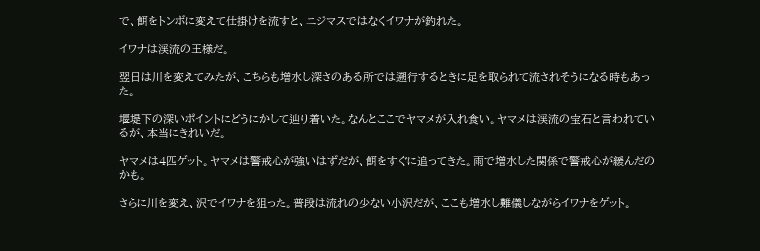で、餌をトンボに変えて仕掛けを流すと、ニジマスではなくイワナが釣れた。

イワナは渓流の王様だ。

翌日は川を変えてみたが、こちらも増水し深さのある所では遡行するときに足を取られて流されそうになる時もあった。

堰堤下の深いポイントにどうにかして辿り着いた。なんとここでヤマメが入れ食い。ヤマメは渓流の宝石と言われているが、本当にきれいだ。

ヤマメは4匹ゲット。ヤマメは警戒心が強いはずだが、餌をすぐに追ってきた。雨で増水した関係で警戒心が緩んだのかも。

さらに川を変え、沢でイワナを狙った。普段は流れの少ない小沢だが、ここも増水し難儀しながらイワナをゲット。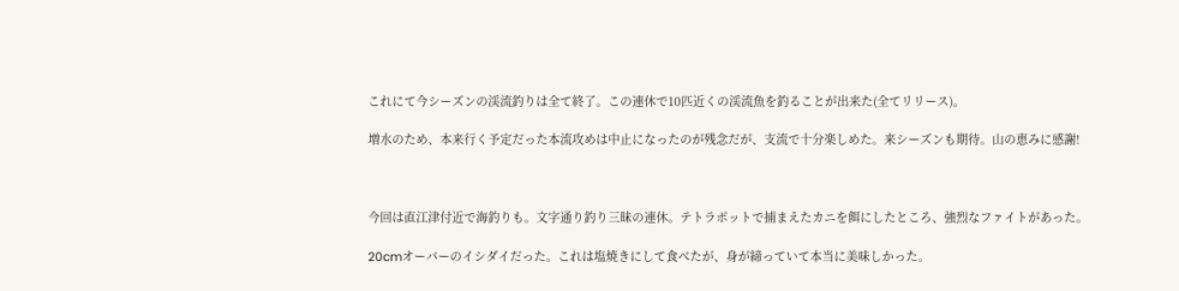これにて今シーズンの渓流釣りは全て終了。この連休で10匹近くの渓流魚を釣ることが出来た(全てリリース)。

増水のため、本来行く予定だった本流攻めは中止になったのが残念だが、支流で十分楽しめた。来シーズンも期待。山の恵みに感謝!



今回は直江津付近で海釣りも。文字通り釣り三昧の連休。テトラポットで捕まえたカニを餌にしたところ、強烈なファイトがあった。

20cmオーバーのイシダイだった。これは塩焼きにして食べたが、身が締っていて本当に美味しかった。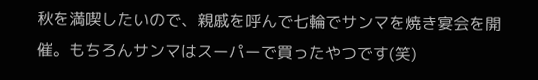秋を満喫したいので、親戚を呼んで七輪でサンマを焼き宴会を開催。もちろんサンマはスーパーで買ったやつです(笑)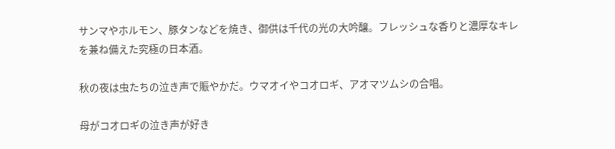サンマやホルモン、豚タンなどを焼き、御供は千代の光の大吟醸。フレッシュな香りと濃厚なキレを兼ね備えた究極の日本酒。

秋の夜は虫たちの泣き声で賑やかだ。ウマオイやコオロギ、アオマツムシの合唱。

母がコオロギの泣き声が好き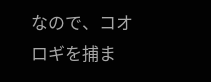なので、コオロギを捕ま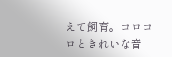えて飼育。コロコロときれいな音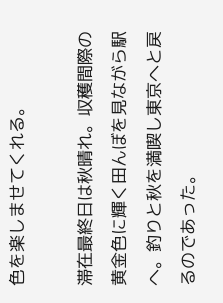色を楽しませてくれる。

滞在最終日は秋晴れ。収穫間際の黄金色に輝く田んぼを見ながら駅へ。釣りと秋を満喫し東京へと戻るのであった。